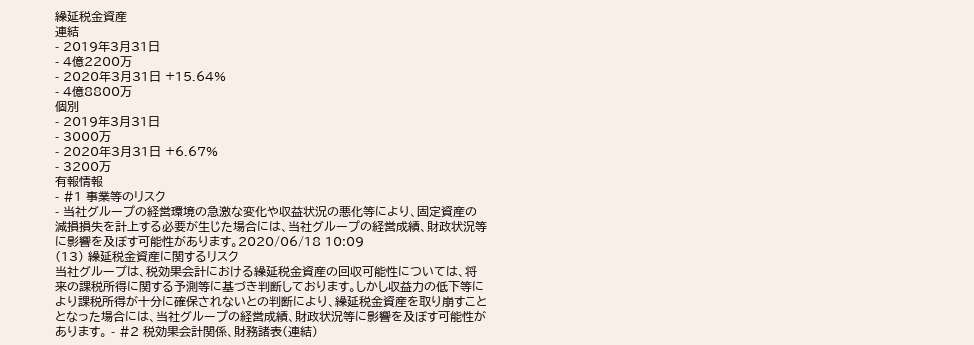繰延税金資産
連結
- 2019年3月31日
- 4億2200万
- 2020年3月31日 +15.64%
- 4億8800万
個別
- 2019年3月31日
- 3000万
- 2020年3月31日 +6.67%
- 3200万
有報情報
- #1 事業等のリスク
- 当社グループの経営環境の急激な変化や収益状況の悪化等により、固定資産の減損損失を計上する必要が生じた場合には、当社グループの経営成績、財政状況等に影響を及ぼす可能性があります。2020/06/18 10:09
(13) 繰延税金資産に関するリスク
当社グループは、税効果会計における繰延税金資産の回収可能性については、将来の課税所得に関する予測等に基づき判断しております。しかし収益力の低下等により課税所得が十分に確保されないとの判断により、繰延税金資産を取り崩すこととなった場合には、当社グループの経営成績、財政状況等に影響を及ぼす可能性があります。 - #2 税効果会計関係、財務諸表(連結)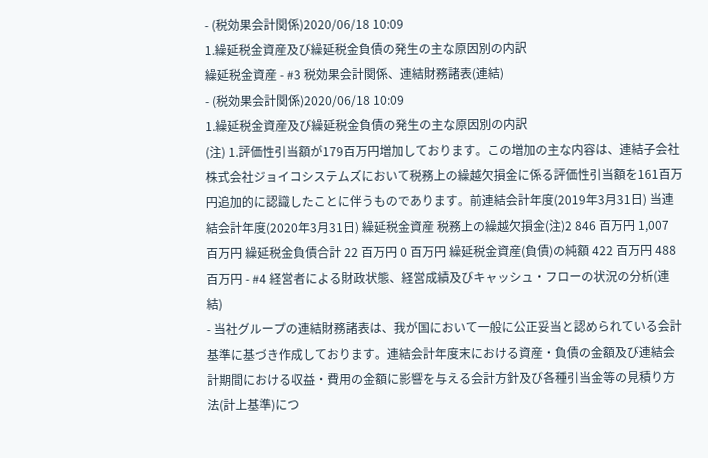- (税効果会計関係)2020/06/18 10:09
1.繰延税金資産及び繰延税金負債の発生の主な原因別の内訳
繰延税金資産 - #3 税効果会計関係、連結財務諸表(連結)
- (税効果会計関係)2020/06/18 10:09
1.繰延税金資産及び繰延税金負債の発生の主な原因別の内訳
(注) 1.評価性引当額が179百万円増加しております。この増加の主な内容は、連結子会社株式会社ジョイコシステムズにおいて税務上の繰越欠損金に係る評価性引当額を161百万円追加的に認識したことに伴うものであります。前連結会計年度(2019年3月31日) 当連結会計年度(2020年3月31日) 繰延税金資産 税務上の繰越欠損金(注)2 846 百万円 1,007 百万円 繰延税金負債合計 22 百万円 0 百万円 繰延税金資産(負債)の純額 422 百万円 488 百万円 - #4 経営者による財政状態、経営成績及びキャッシュ・フローの状況の分析(連結)
- 当社グループの連結財務諸表は、我が国において一般に公正妥当と認められている会計基準に基づき作成しております。連結会計年度末における資産・負債の金額及び連結会計期間における収益・費用の金額に影響を与える会計方針及び各種引当金等の見積り方法(計上基準)につ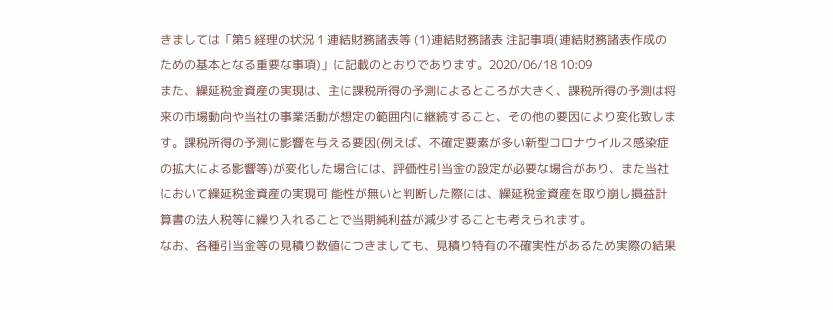きましては「第5 経理の状況 1 連結財務諸表等 (1)連結財務諸表 注記事項(連結財務諸表作成のための基本となる重要な事項)」に記載のとおりであります。2020/06/18 10:09
また、繰延税金資産の実現は、主に課税所得の予測によるところが大きく、課税所得の予測は将来の市場動向や当社の事業活動が想定の範囲内に継続すること、その他の要因により変化致します。課税所得の予測に影響を与える要因(例えば、不確定要素が多い新型コロナウイルス感染症の拡大による影響等)が変化した場合には、評価性引当金の設定が必要な場合があり、また当社において繰延税金資産の実現可 能性が無いと判断した際には、繰延税金資産を取り崩し損益計算書の法人税等に繰り入れることで当期純利益が減少することも考えられます。
なお、各種引当金等の見積り数値につきましても、見積り特有の不確実性があるため実際の結果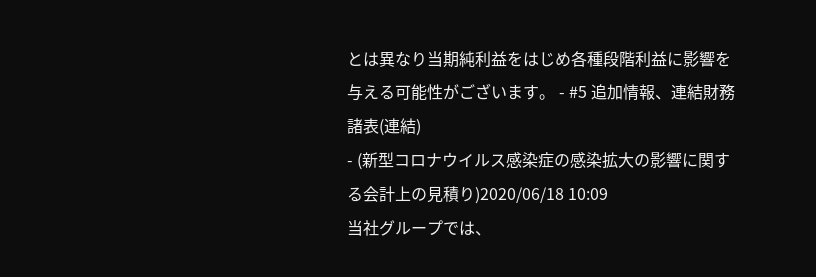とは異なり当期純利益をはじめ各種段階利益に影響を与える可能性がございます。 - #5 追加情報、連結財務諸表(連結)
- (新型コロナウイルス感染症の感染拡大の影響に関する会計上の見積り)2020/06/18 10:09
当社グループでは、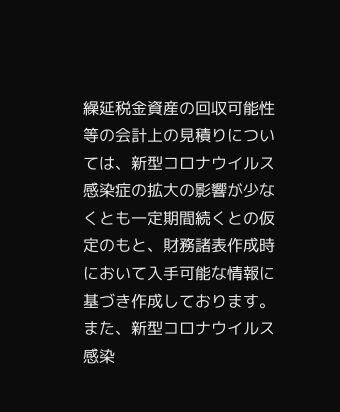繰延税金資産の回収可能性等の会計上の見積りについては、新型コロナウイルス感染症の拡大の影響が少なくとも一定期間続くとの仮定のもと、財務諸表作成時において入手可能な情報に基づき作成しております。また、新型コロナウイルス感染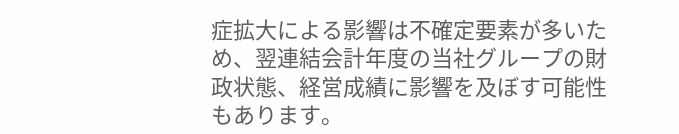症拡大による影響は不確定要素が多いため、翌連結会計年度の当社グループの財政状態、経営成績に影響を及ぼす可能性もあります。